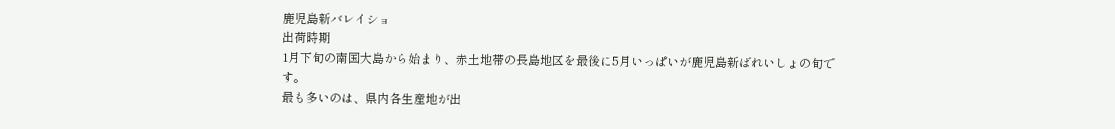鹿児島新バレイショ
出荷時期
1月下旬の南国大島から始まり、赤土地帯の長島地区を最後に5月いっぱいが鹿児島新ばれいしょの旬です。
最も多いのは、県内各生産地が出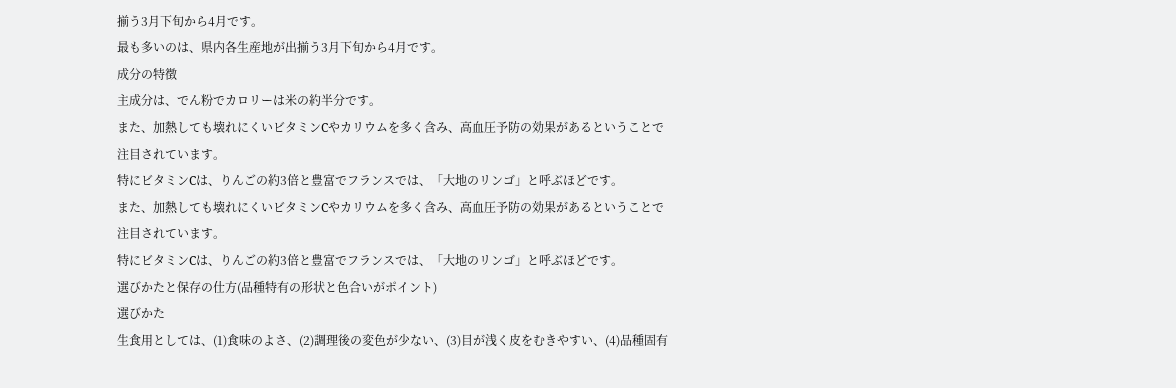揃う3月下旬から4月です。
最も多いのは、県内各生産地が出揃う3月下旬から4月です。
成分の特徴
主成分は、でん粉でカロリーは米の約半分です。
また、加熱しても壊れにくいビタミンCやカリウムを多く含み、高血圧予防の効果があるということで注目されています。
特にビタミンCは、りんごの約3倍と豊富でフランスでは、「大地のリンゴ」と呼ぶほどです。
また、加熱しても壊れにくいビタミンCやカリウムを多く含み、高血圧予防の効果があるということで注目されています。
特にビタミンCは、りんごの約3倍と豊富でフランスでは、「大地のリンゴ」と呼ぶほどです。
選びかたと保存の仕方(品種特有の形状と色合いがポイント)
選びかた
生食用としては、(1)食味のよさ、(2)調理後の変色が少ない、(3)目が浅く皮をむきやすい、(4)品種固有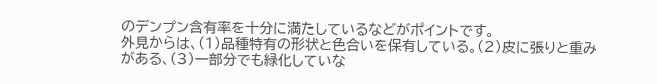のデンプン含有率を十分に満たしているなどがポイントです。
外見からは、(1)品種特有の形状と色合いを保有している。(2)皮に張りと重みがある、(3)一部分でも緑化していな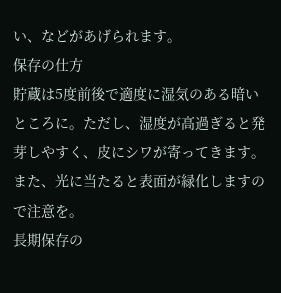い、などがあげられます。
保存の仕方
貯蔵は5度前後で適度に湿気のある暗いところに。ただし、湿度が高過ぎると発芽しやすく、皮にシワが寄ってきます。また、光に当たると表面が緑化しますので注意を。
長期保存の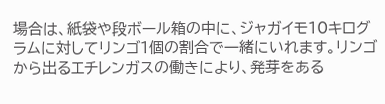場合は、紙袋や段ボール箱の中に、ジャガイモ10キログラムに対してリンゴ1個の割合で一緒にいれます。リンゴから出るエチレンガスの働きにより、発芽をある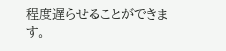程度遅らせることができます。